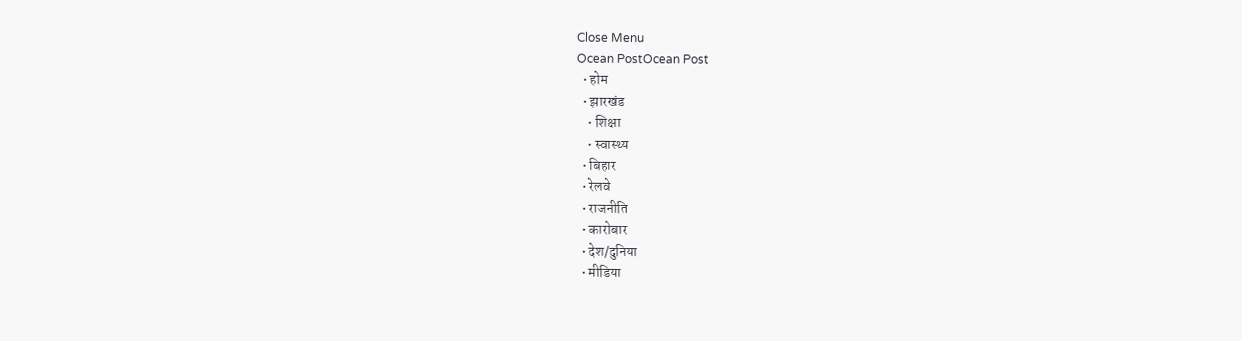Close Menu
Ocean PostOcean Post
  • होम
  • झारखंड
    • शिक्षा
    • स्वास्थ्य
  • बिहार
  • रेलवे
  • राजनीति
  • कारोबार
  • देश/दुनिया
  • मीडिया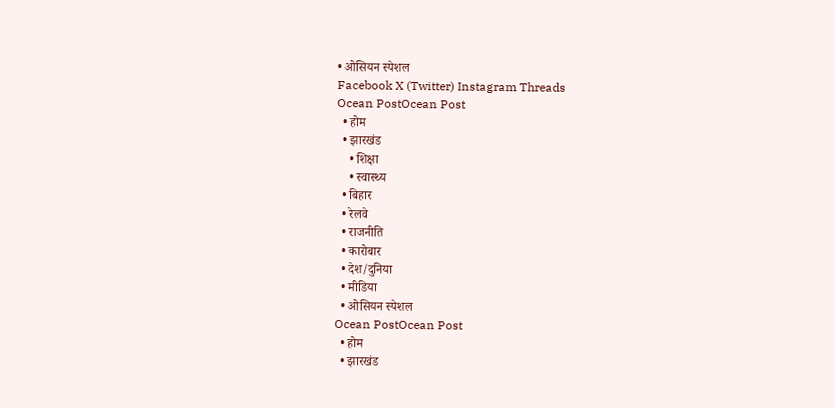• ओसियन स्पेशल
Facebook X (Twitter) Instagram Threads
Ocean PostOcean Post
  • होम
  • झारखंड
    • शिक्षा
    • स्वास्थ्य
  • बिहार
  • रेलवे
  • राजनीति
  • कारोबार
  • देश/दुनिया
  • मीडिया
  • ओसियन स्पेशल
Ocean PostOcean Post
  • होम
  • झारखंड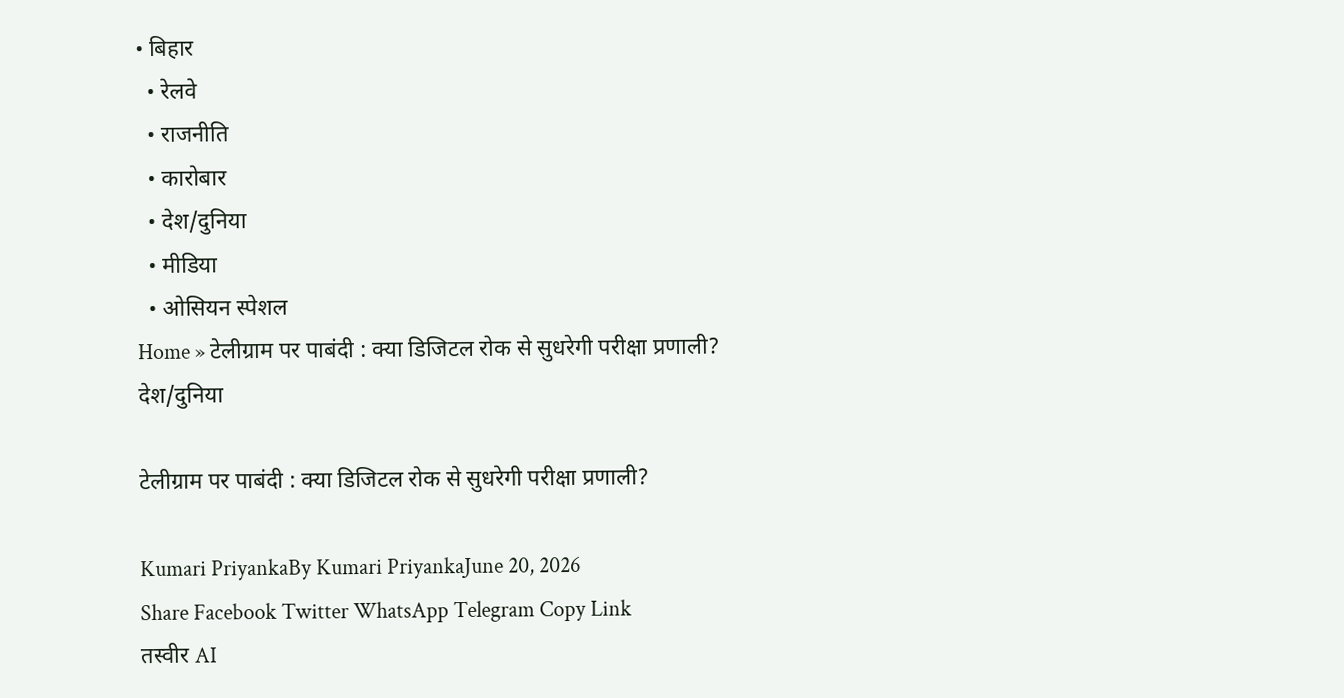• बिहार
  • रेलवे
  • राजनीति
  • कारोबार
  • देश/दुनिया
  • मीडिया
  • ओसियन स्पेशल
Home » टेलीग्राम पर पाबंदी : क्या डिजिटल रोक से सुधरेगी परीक्षा प्रणाली?
देश/दुनिया

टेलीग्राम पर पाबंदी : क्या डिजिटल रोक से सुधरेगी परीक्षा प्रणाली?

Kumari PriyankaBy Kumari PriyankaJune 20, 2026
Share Facebook Twitter WhatsApp Telegram Copy Link
तस्वीर AI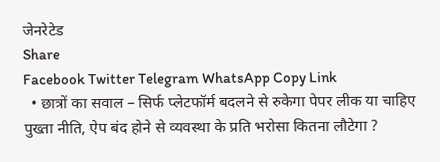जेनरेटेड
Share
Facebook Twitter Telegram WhatsApp Copy Link
  • छात्रों का सवाल – सिर्फ प्लेटफॉर्म बदलने से रुकेगा पेपर लीक या चाहिए पुख्ता नीति, ऐप बंद होने से व्यवस्था के प्रति भरोसा कितना लौटेगा ?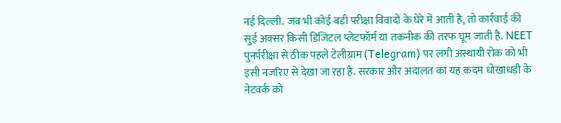नई दिल्ली. जब भी कोई बड़ी परीक्षा विवादों के घेरे में आती है, तो कार्रवाई की सुई अक्सर किसी डिजिटल प्लेटफॉर्म या तकनीक की तरफ घूम जाती है. NEET पुनर्परीक्षा से ठीक पहले टेलीग्राम (Telegram) पर लगी अस्थायी रोक को भी इसी नजरिए से देखा जा रहा है. सरकार और अदालत का यह कदम धोखाधड़ी के नेटवर्क को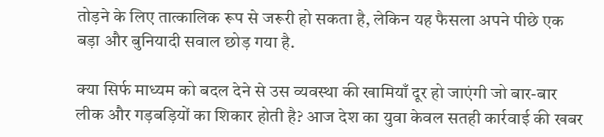तोड़ने के लिए तात्कालिक रूप से जरूरी हो सकता है, लेकिन यह फैसला अपने पीछे एक बड़ा और बुनियादी सवाल छोड़ गया है.

क्या सिर्फ माध्यम को बदल देने से उस व्यवस्था की खामियाँ दूर हो जाएंगी जो बार-बार लीक और गड़बड़ियों का शिकार होती है? आज देश का युवा केवल सतही कार्रवाई की खबर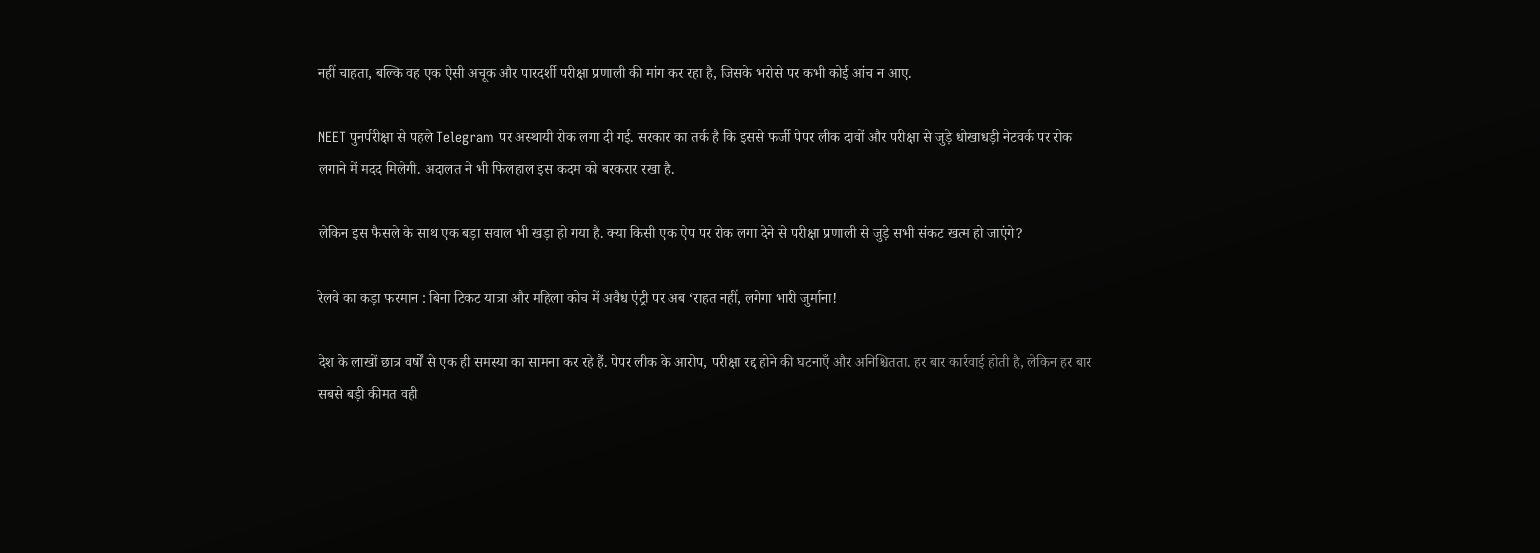नहीं चाहता, बल्कि वह एक ऐसी अचूक और पारदर्शी परीक्षा प्रणाली की मांग कर रहा है, जिसके भरोसे पर कभी कोई आंच न आए.

NEET पुनर्परीक्षा से पहले Telegram पर अस्थायी रोक लगा दी गई. सरकार का तर्क है कि इससे फर्जी पेपर लीक दावों और परीक्षा से जुड़े धोखाधड़ी नेटवर्क पर रोक लगाने में मदद मिलेगी. अदालत ने भी फिलहाल इस कदम को बरकरार रखा है.

लेकिन इस फैसले के साथ एक बड़ा सवाल भी खड़ा हो गया है. क्या किसी एक ऐप पर रोक लगा देने से परीक्षा प्रणाली से जुड़े सभी संकट खत्म हो जाएंगे?

रेलवे का कड़ा फरमान : बिना टिकट यात्रा और महिला कोच में अवैध एंट्री पर अब ‘राहत नहीं, लगेगा भारी जुर्माना!

देश के लाखों छात्र वर्षों से एक ही समस्या का सामना कर रहे हैं. पेपर लीक के आरोप, परीक्षा रद्द होने की घटनाएँ और अनिश्चितता. हर बार कार्रवाई होती है, लेकिन हर बार सबसे बड़ी कीमत वही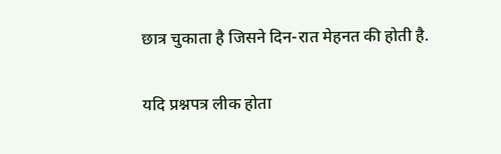छात्र चुकाता है जिसने दिन-रात मेहनत की होती है.

यदि प्रश्नपत्र लीक होता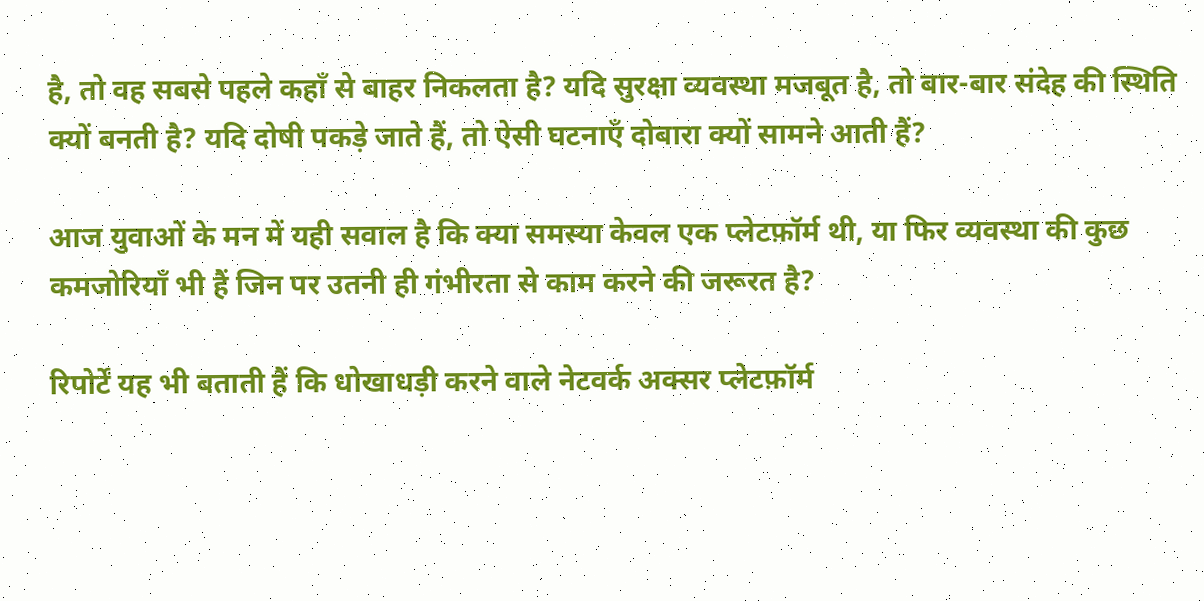है, तो वह सबसे पहले कहाँ से बाहर निकलता है? यदि सुरक्षा व्यवस्था मजबूत है, तो बार-बार संदेह की स्थिति क्यों बनती है? यदि दोषी पकड़े जाते हैं, तो ऐसी घटनाएँ दोबारा क्यों सामने आती हैं?

आज युवाओं के मन में यही सवाल है कि क्या समस्या केवल एक प्लेटफ़ॉर्म थी, या फिर व्यवस्था की कुछ कमजोरियाँ भी हैं जिन पर उतनी ही गंभीरता से काम करने की जरूरत है?

रिपोर्टें यह भी बताती हैं कि धोखाधड़ी करने वाले नेटवर्क अक्सर प्लेटफ़ॉर्म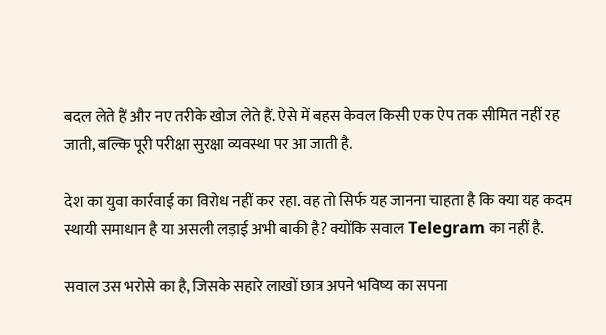बदल लेते हैं और नए तरीके खोज लेते हैं. ऐसे में बहस केवल किसी एक ऐप तक सीमित नहीं रह जाती, बल्कि पूरी परीक्षा सुरक्षा व्यवस्था पर आ जाती है.

देश का युवा कार्रवाई का विरोध नहीं कर रहा. वह तो सिर्फ यह जानना चाहता है कि क्या यह कदम स्थायी समाधान है या असली लड़ाई अभी बाकी है? क्योंकि सवाल Telegram का नहीं है.

सवाल उस भरोसे का है, जिसके सहारे लाखों छात्र अपने भविष्य का सपना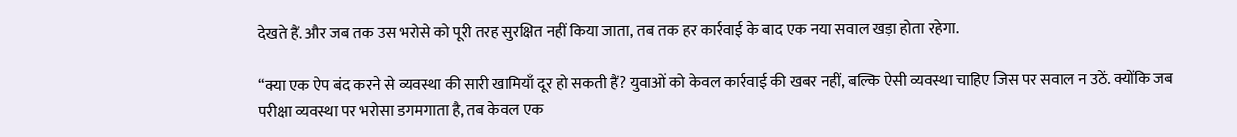देखते हैं. और जब तक उस भरोसे को पूरी तरह सुरक्षित नहीं किया जाता, तब तक हर कार्रवाई के बाद एक नया सवाल खड़ा होता रहेगा.

“क्या एक ऐप बंद करने से व्यवस्था की सारी खामियाँ दूर हो सकती हैं? युवाओं को केवल कार्रवाई की खबर नहीं, बल्कि ऐसी व्यवस्था चाहिए जिस पर सवाल न उठें. क्योंकि जब परीक्षा व्यवस्था पर भरोसा डगमगाता है, तब केवल एक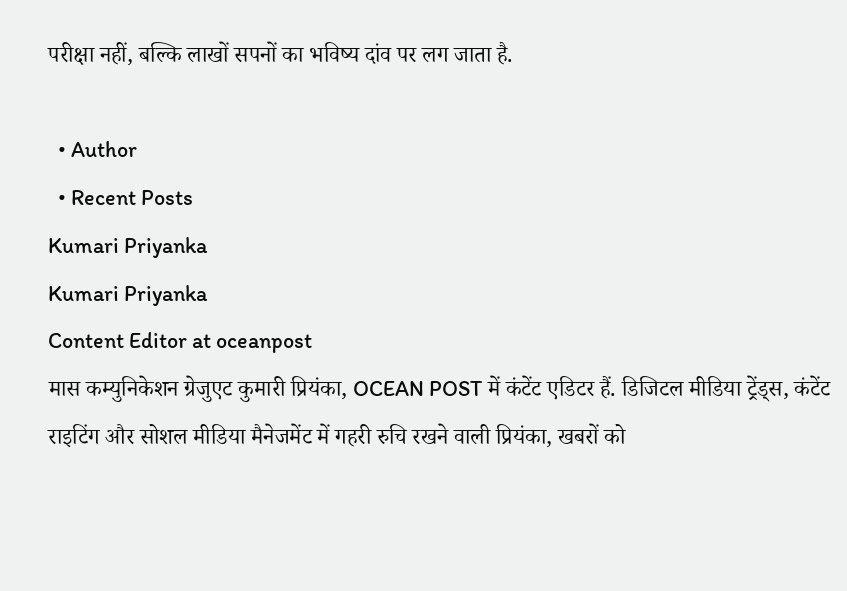परीक्षा नहीं, बल्कि लाखों सपनों का भविष्य दांव पर लग जाता है.

  • Author
  • Recent Posts
Kumari Priyanka
Kumari Priyanka
Content Editor at oceanpost
मास कम्युनिकेशन ग्रेजुएट कुमारी प्रियंका, OCEAN POST में कंटेंट एडिटर हैं. डिजिटल मीडिया ट्रेंड्स, कंटेंट राइटिंग और सोशल मीडिया मैनेजमेंट में गहरी रुचि रखने वाली प्रियंका, खबरों को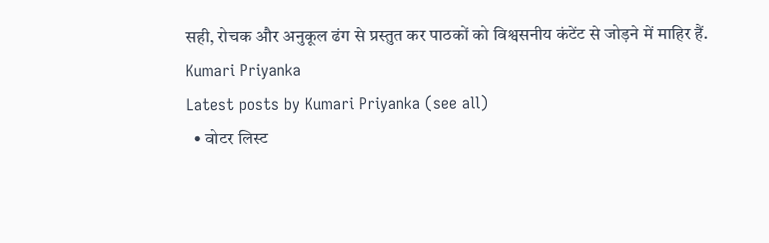सही, रोचक और अनुकूल ढंग से प्रस्तुत कर पाठकों को विश्वसनीय कंटेंट से जोड़ने में माहिर हैं.
Kumari Priyanka
Latest posts by Kumari Priyanka (see all)
  • वोटर लिस्ट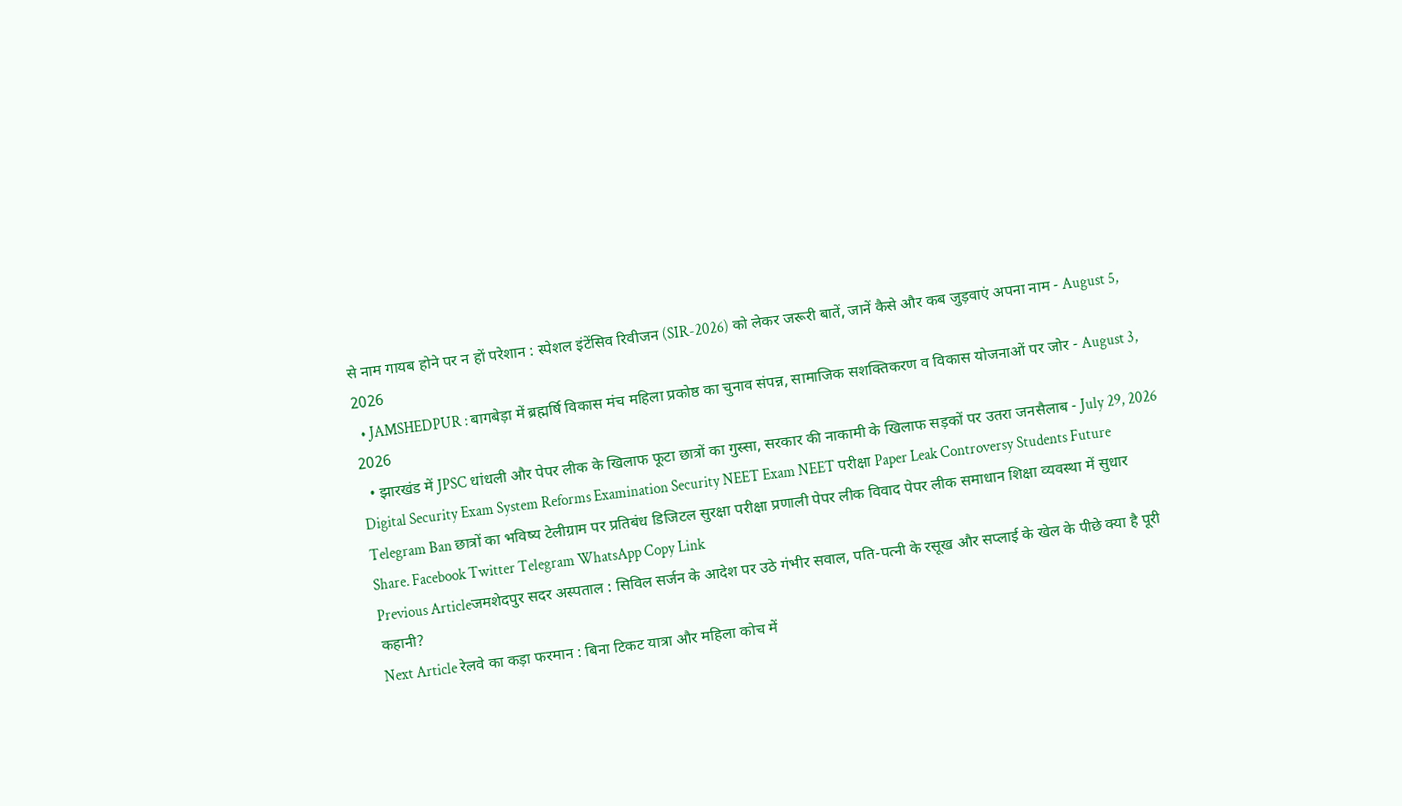से नाम गायब होने पर न हों परेशान : स्पेशल इंटेंसिव रिवीजन (SIR-2026) को लेकर जरूरी बातें, जानें कैसे और कब जुड़वाएं अपना नाम - August 5, 2026
  • JAMSHEDPUR : बागबेड़ा में ब्रह्मर्षि विकास मंच महिला प्रकोष्ठ का चुनाव संपन्न, सामाजिक सशक्तिकरण व विकास योजनाओं पर जोर - August 3, 2026
  • झारखंड में JPSC धांधली और पेपर लीक के खिलाफ फूटा छात्रों का गुस्सा, सरकार की नाकामी के खिलाफ सड़कों पर उतरा जनसैलाब - July 29, 2026
Digital Security Exam System Reforms Examination Security NEET Exam NEET परीक्षा Paper Leak Controversy Students Future Telegram Ban छात्रों का भविष्य टेलीग्राम पर प्रतिबंध डिजिटल सुरक्षा परीक्षा प्रणाली पेपर लीक विवाद पेपर लीक समाधान शिक्षा व्यवस्था में सुधार
Share. Facebook Twitter Telegram WhatsApp Copy Link
Previous Articleजमशेदपुर सदर अस्पताल : सिविल सर्जन के आदेश पर उठे गंभीर सवाल, पति-पत्नी के रसूख और सप्लाई के खेल के पीछे क्या है पूरी कहानी?
Next Article रेलवे का कड़ा फरमान : बिना टिकट यात्रा और महिला कोच में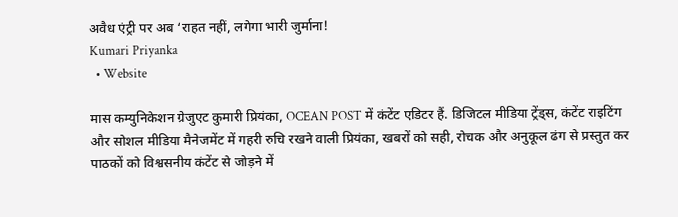अवैध एंट्री पर अब ‘राहत नहीं, लगेगा भारी जुर्माना!
Kumari Priyanka
  • Website

मास कम्युनिकेशन ग्रेजुएट कुमारी प्रियंका, OCEAN POST में कंटेंट एडिटर हैं. डिजिटल मीडिया ट्रेंड्स, कंटेंट राइटिंग और सोशल मीडिया मैनेजमेंट में गहरी रुचि रखने वाली प्रियंका, खबरों को सही, रोचक और अनुकूल ढंग से प्रस्तुत कर पाठकों को विश्वसनीय कंटेंट से जोड़ने में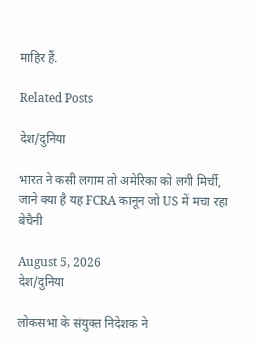माहिर हैं.

Related Posts

देश/दुनिया

भारत ने कसी लगाम तो अमेरिका को लगी मिर्ची, जाने क्या है यह FCRA कानून जो US में मचा रहा बेचैनी

August 5, 2026
देश/दुनिया

लोकसभा के संयुक्त निदेशक ने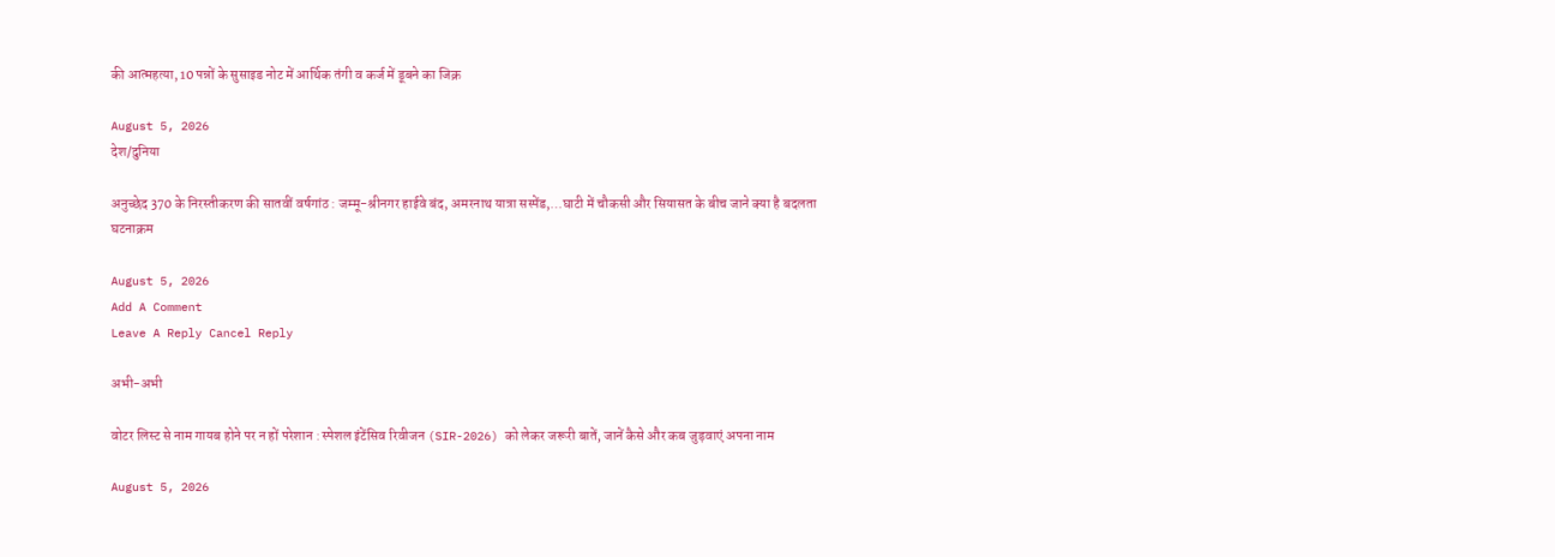की आत्महत्या, 10 पन्नों के सुसाइड नोट में आर्थिक तंगी व कर्ज में डूबने का जिक्र

August 5, 2026
देश/दुनिया

अनुच्छेद 370 के निरस्तीकरण की सातवीं वर्षगांठ : जम्मू-श्रीनगर हाईवे बंद, अमरनाथ यात्रा सस्पेंड,…घाटी में चौकसी और सियासत के बीच जाने क्या है बदलता घटनाक्रम

August 5, 2026
Add A Comment
Leave A Reply Cancel Reply

अभी-अभी

वोटर लिस्ट से नाम गायब होने पर न हों परेशान : स्पेशल इंटेंसिव रिवीजन (SIR-2026) को लेकर जरूरी बातें, जानें कैसे और कब जुड़वाएं अपना नाम

August 5, 2026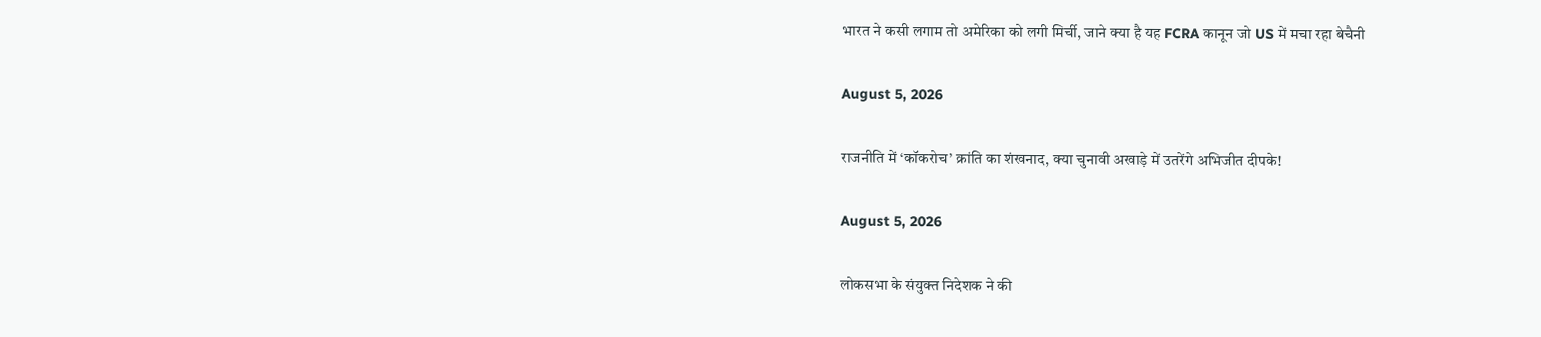भारत ने कसी लगाम तो अमेरिका को लगी मिर्ची, जाने क्या है यह FCRA कानून जो US में मचा रहा बेचैनी

August 5, 2026

राजनीति में ‘कॉकरोच’ क्रांति का शंखनाद, क्या चुनावी अखाड़े में उतरेंगे अभिजीत दीपके!

August 5, 2026

लोकसभा के संयुक्त निदेशक ने की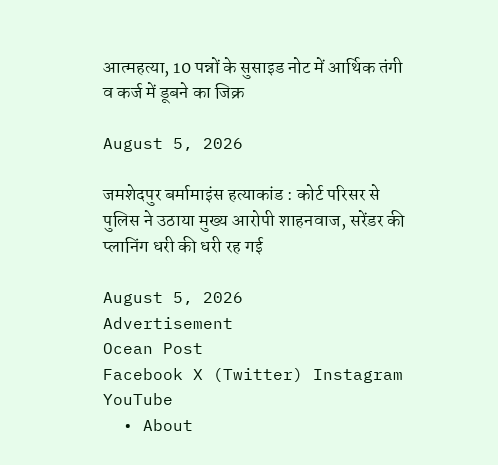आत्महत्या, 10 पन्नों के सुसाइड नोट में आर्थिक तंगी व कर्ज में डूबने का जिक्र

August 5, 2026

जमशेदपुर बर्मामाइंस हत्याकांड : कोर्ट परिसर से पुलिस ने उठाया मुख्य आरोपी शाहनवाज, सरेंडर की प्लानिंग धरी की धरी रह गई

August 5, 2026
Advertisement
Ocean Post
Facebook X (Twitter) Instagram YouTube
  • About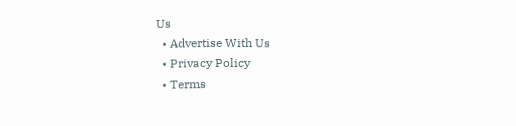Us
  • Advertise With Us
  • Privacy Policy
  • Terms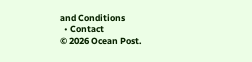and Conditions
  • Contact
© 2026 Ocean Post.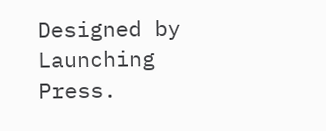Designed by Launching Press.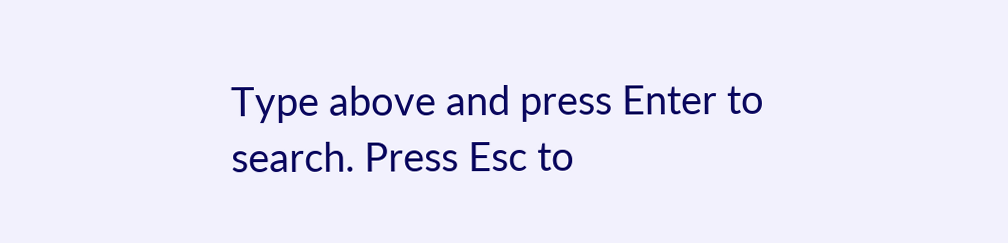Type above and press Enter to search. Press Esc to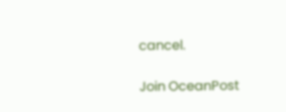cancel.

Join OceanPost